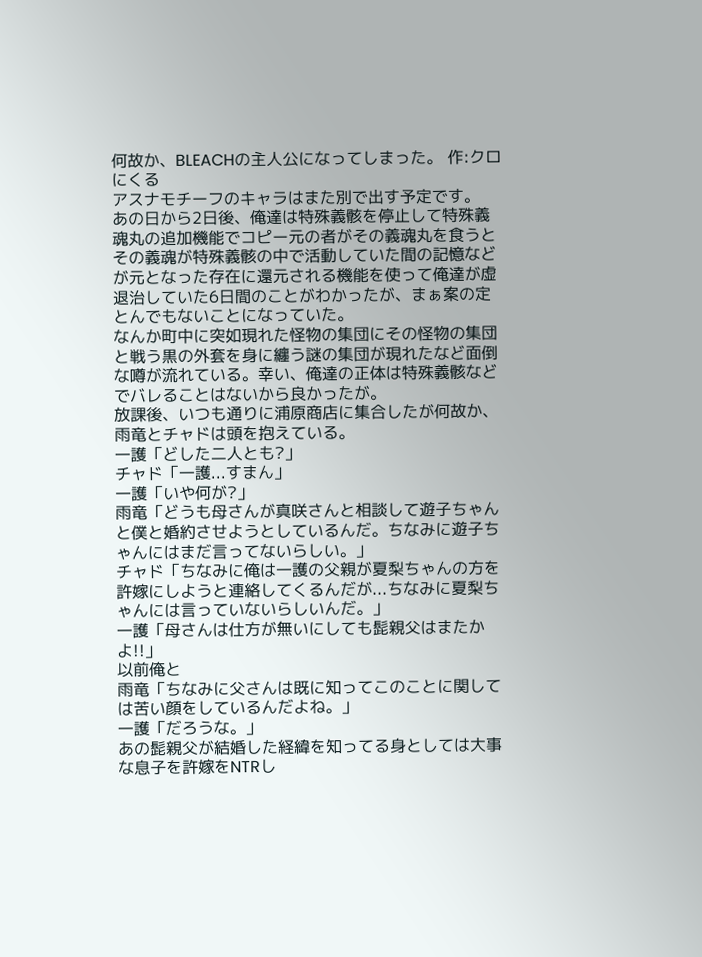何故か、BLEACHの主人公になってしまった。 作:クロにくる
アスナモチーフのキャラはまた別で出す予定です。
あの日から2日後、俺達は特殊義骸を停止して特殊義魂丸の追加機能でコピー元の者がその義魂丸を食うとその義魂が特殊義骸の中で活動していた間の記憶などが元となった存在に還元される機能を使って俺達が虚退治していた6日間のことがわかったが、まぁ案の定とんでもないことになっていた。
なんか町中に突如現れた怪物の集団にその怪物の集団と戦う黒の外套を身に纏う謎の集団が現れたなど面倒な噂が流れている。幸い、俺達の正体は特殊義骸などでバレることはないから良かったが。
放課後、いつも通りに浦原商店に集合したが何故か、雨竜とチャドは頭を抱えている。
一護「どした二人とも?」
チャド「一護...すまん」
一護「いや何が?」
雨竜「どうも母さんが真咲さんと相談して遊子ちゃんと僕と婚約させようとしているんだ。ちなみに遊子ちゃんにはまだ言ってないらしい。」
チャド「ちなみに俺は一護の父親が夏梨ちゃんの方を許嫁にしようと連絡してくるんだが...ちなみに夏梨ちゃんには言っていないらしいんだ。」
一護「母さんは仕方が無いにしても髭親父はまたかよ!!」
以前俺と
雨竜「ちなみに父さんは既に知ってこのことに関しては苦い顔をしているんだよね。」
一護「だろうな。」
あの髭親父が結婚した経緯を知ってる身としては大事な息子を許嫁をNTRし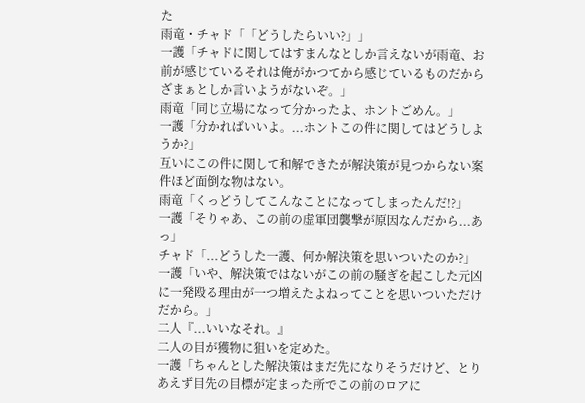た
雨竜・チャド「「どうしたらいい?」」
一護「チャドに関してはすまんなとしか言えないが雨竜、お前が感じているそれは俺がかつてから感じているものだからざまぁとしか言いようがないぞ。」
雨竜「同じ立場になって分かったよ、ホントごめん。」
一護「分かればいいよ。...ホントこの件に関してはどうしようか?」
互いにこの件に関して和解できたが解決策が見つからない案件ほど面倒な物はない。
雨竜「くっどうしてこんなことになってしまったんだ!?」
一護「そりゃあ、この前の虚軍団襲撃が原因なんだから...あっ」
チャド「...どうした一護、何か解決策を思いついたのか?」
一護「いや、解決策ではないがこの前の騒ぎを起こした元凶に一発殴る理由が一つ増えたよねってことを思いついただけだから。」
二人『...いいなそれ。』
二人の目が獲物に狙いを定めた。
一護「ちゃんとした解決策はまだ先になりそうだけど、とりあえず目先の目標が定まった所でこの前のロアに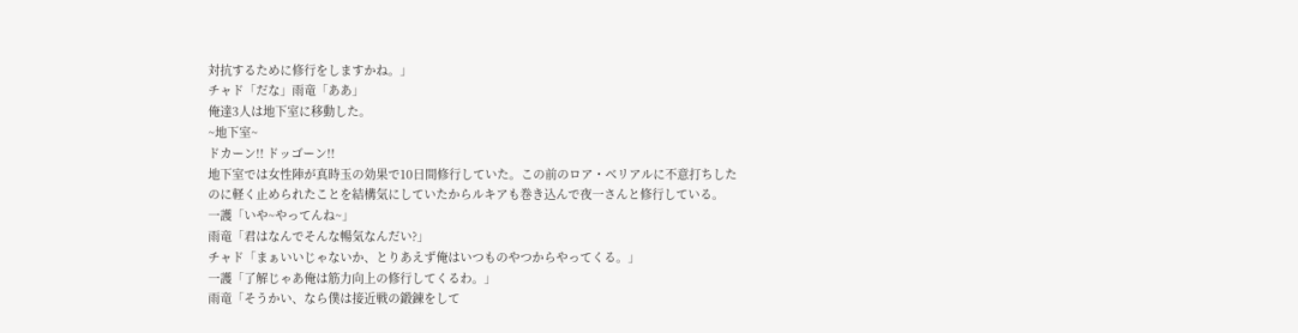対抗するために修行をしますかね。」
チャド「だな」雨竜「ああ」
俺達3人は地下室に移動した。
~地下室~
ドカーン!! ドッゴーン!!
地下室では女性陣が真時玉の効果で10日間修行していた。この前のロア・ベリアルに不意打ちしたのに軽く止められたことを結構気にしていたからルキアも巻き込んで夜一さんと修行している。
一護「いや~やってんね~」
雨竜「君はなんでそんな暢気なんだい?」
チャド「まぁいいじゃないか、とりあえず俺はいつものやつからやってくる。」
一護「了解じゃあ俺は筋力向上の修行してくるわ。」
雨竜「そうかい、なら僕は接近戦の鍛錬をして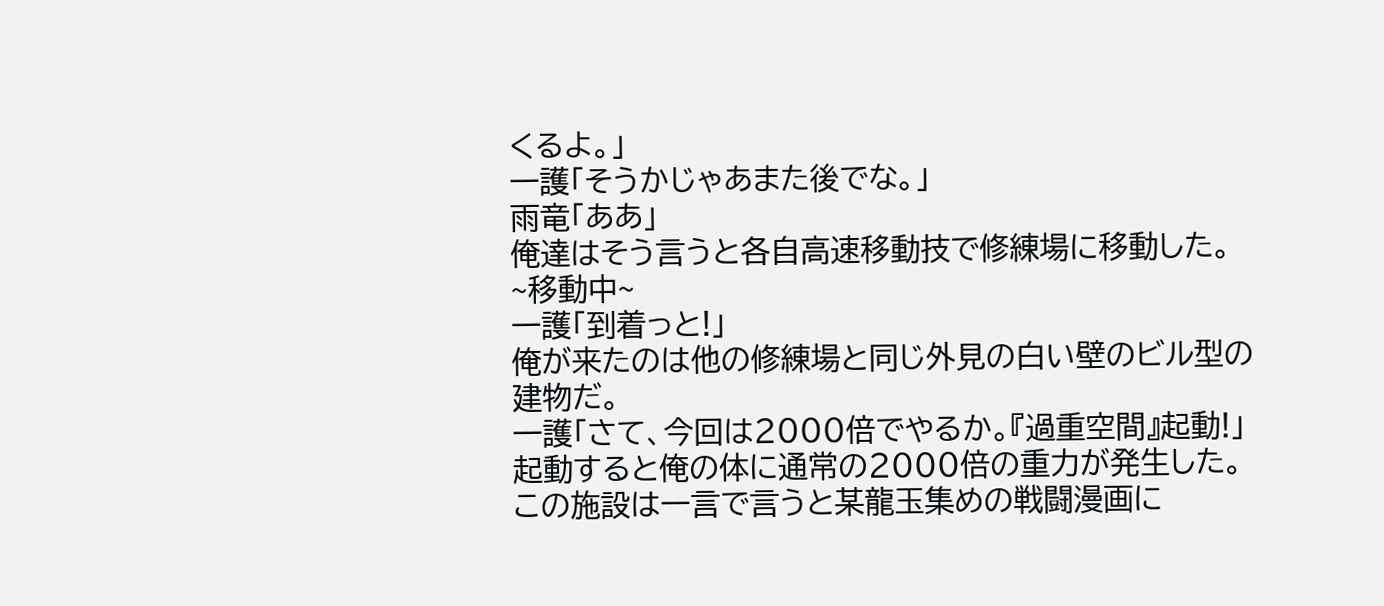くるよ。」
一護「そうかじゃあまた後でな。」
雨竜「ああ」
俺達はそう言うと各自高速移動技で修練場に移動した。
~移動中~
一護「到着っと!」
俺が来たのは他の修練場と同じ外見の白い壁のビル型の建物だ。
一護「さて、今回は2000倍でやるか。『過重空間』起動!」
起動すると俺の体に通常の2000倍の重力が発生した。
この施設は一言で言うと某龍玉集めの戦闘漫画に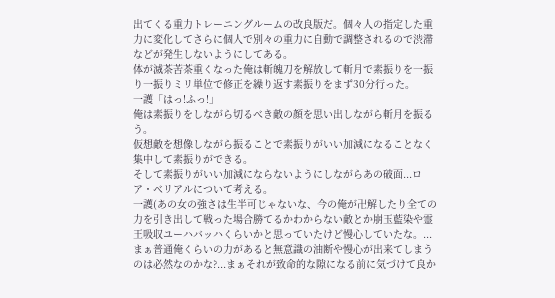出てくる重力トレーニングルームの改良版だ。個々人の指定した重力に変化してさらに個人で別々の重力に自動で調整されるので渋滞などが発生しないようにしてある。
体が滅茶苦茶重くなった俺は斬魄刀を解放して斬月で素振りを一振り一振りミリ単位で修正を繰り返す素振りをまず30分行った。
一護「はっ!ふっ!」
俺は素振りをしながら切るべき敵の顔を思い出しながら斬月を振るう。
仮想敵を想像しながら振ることで素振りがいい加減になることなく集中して素振りができる。
そして素振りがいい加減にならないようにしながらあの破面...ロア・ベリアルについて考える。
一護(あの女の強さは生半可じゃないな、今の俺が卍解したり全ての力を引き出して戦った場合勝てるかわからない敵とか崩玉藍染や霊王吸収ユーハバッハくらいかと思っていたけど慢心していたな。...まぁ普通俺くらいの力があると無意識の油断や慢心が出来てしまうのは必然なのかな?...まぁそれが致命的な隙になる前に気づけて良か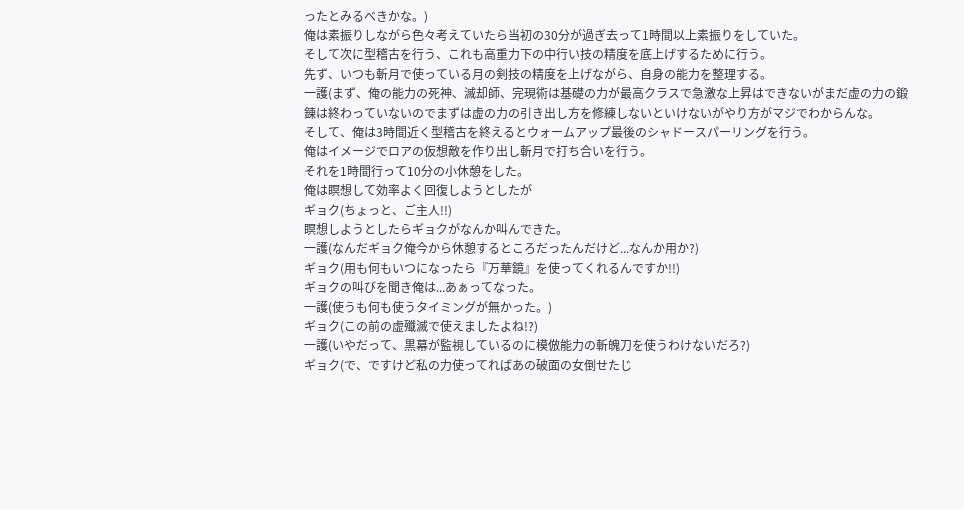ったとみるべきかな。)
俺は素振りしながら色々考えていたら当初の30分が過ぎ去って1時間以上素振りをしていた。
そして次に型稽古を行う、これも高重力下の中行い技の精度を底上げするために行う。
先ず、いつも斬月で使っている月の剣技の精度を上げながら、自身の能力を整理する。
一護(まず、俺の能力の死神、滅却師、完現術は基礎の力が最高クラスで急激な上昇はできないがまだ虚の力の鍛錬は終わっていないのでまずは虚の力の引き出し方を修練しないといけないがやり方がマジでわからんな。
そして、俺は3時間近く型稽古を終えるとウォームアップ最後のシャドースパーリングを行う。
俺はイメージでロアの仮想敵を作り出し斬月で打ち合いを行う。
それを1時間行って10分の小休憩をした。
俺は瞑想して効率よく回復しようとしたが
ギョク(ちょっと、ご主人!!)
瞑想しようとしたらギョクがなんか叫んできた。
一護(なんだギョク俺今から休憩するところだったんだけど...なんか用か?)
ギョク(用も何もいつになったら『万華鏡』を使ってくれるんですか!!)
ギョクの叫びを聞き俺は...あぁってなった。
一護(使うも何も使うタイミングが無かった。)
ギョク(この前の虚殲滅で使えましたよね!?)
一護(いやだって、黒幕が監視しているのに模倣能力の斬魄刀を使うわけないだろ?)
ギョク(で、ですけど私の力使ってればあの破面の女倒せたじ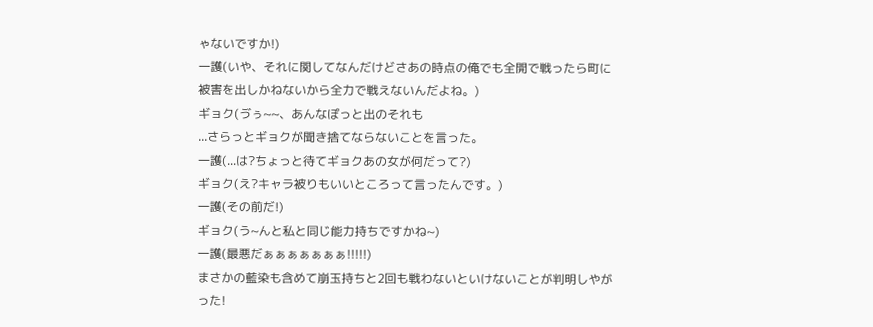ゃないですか!)
一護(いや、それに関してなんだけどさあの時点の俺でも全開で戦ったら町に被害を出しかねないから全力で戦えないんだよね。)
ギョク(ゔぅ~~、あんなぽっと出のそれも
...さらっとギョクが聞き捨てならないことを言った。
一護(...は?ちょっと待てギョクあの女が何だって?)
ギョク(え?キャラ被りもいいところって言ったんです。)
一護(その前だ!)
ギョク(う~んと私と同じ能力持ちですかね~)
一護(最悪だぁぁぁぁぁぁぁ!!!!!)
まさかの藍染も含めて崩玉持ちと2回も戦わないといけないことが判明しやがった!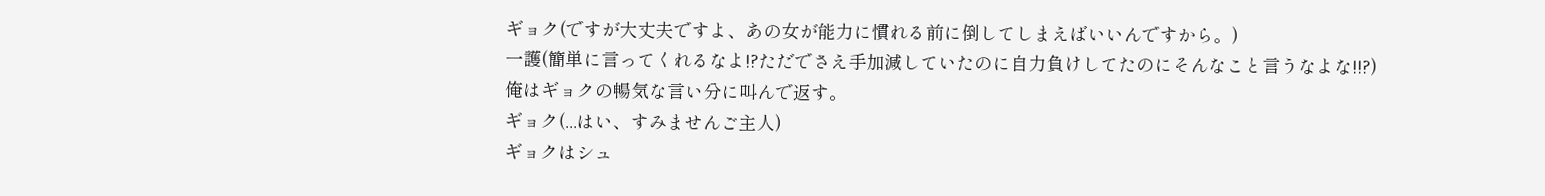ギョク(ですが大丈夫ですよ、あの女が能力に慣れる前に倒してしまえばいいんですから。)
一護(簡単に言ってくれるなよ!?ただでさえ手加減していたのに自力負けしてたのにそんなこと言うなよな!!?)
俺はギョクの暢気な言い分に叫んで返す。
ギョク(...はい、すみませんご主人)
ギョクはシュ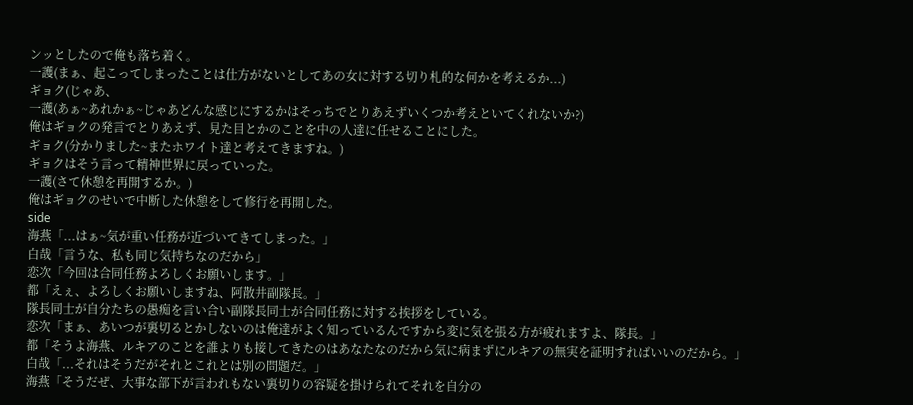ンッとしたので俺も落ち着く。
一護(まぁ、起こってしまったことは仕方がないとしてあの女に対する切り札的な何かを考えるか...)
ギョク(じゃあ、
一護(あぁ~あれかぁ~じゃあどんな感じにするかはそっちでとりあえずいくつか考えといてくれないか?)
俺はギョクの発言でとりあえず、見た目とかのことを中の人達に任せることにした。
ギョク(分かりました~またホワイト達と考えてきますね。)
ギョクはそう言って精神世界に戻っていった。
一護(さて休憩を再開するか。)
俺はギョクのせいで中断した休憩をして修行を再開した。
side
海燕「...はぁ~気が重い任務が近づいてきてしまった。」
白哉「言うな、私も同じ気持ちなのだから」
恋次「今回は合同任務よろしくお願いします。」
都「えぇ、よろしくお願いしますね、阿散井副隊長。」
隊長同士が自分たちの愚痴を言い合い副隊長同士が合同任務に対する挨拶をしている。
恋次「まぁ、あいつが裏切るとかしないのは俺達がよく知っているんですから変に気を張る方が疲れますよ、隊長。」
都「そうよ海燕、ルキアのことを誰よりも接してきたのはあなたなのだから気に病まずにルキアの無実を証明すればいいのだから。」
白哉「...それはそうだがそれとこれとは別の問題だ。」
海燕「そうだぜ、大事な部下が言われもない裏切りの容疑を掛けられてそれを自分の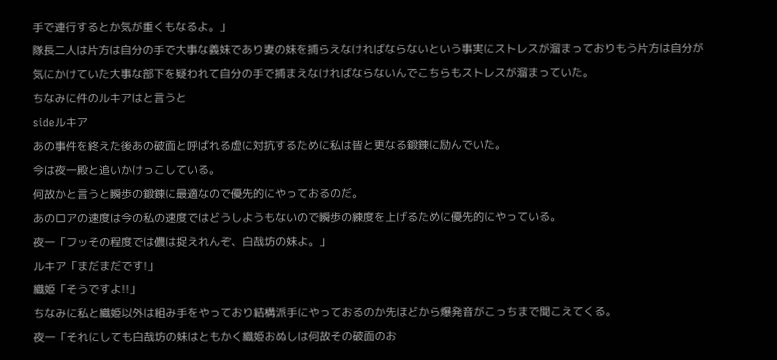手で連行するとか気が重くもなるよ。」
隊長二人は片方は自分の手で大事な義妹であり妻の妹を捕らえなければならないという事実にストレスが溜まっておりもう片方は自分が気にかけていた大事な部下を疑われて自分の手で捕まえなければならないんでこちらもストレスが溜まっていた。
ちなみに件のルキアはと言うと
sideルキア
あの事件を終えた後あの破面と呼ばれる虚に対抗するために私は皆と更なる鍛錬に励んでいた。
今は夜一殿と追いかけっこしている。
何故かと言うと瞬歩の鍛錬に最適なので優先的にやっておるのだ。
あのロアの速度は今の私の速度ではどうしようもないので瞬歩の練度を上げるために優先的にやっている。
夜一「フッその程度では儂は捉えれんぞ、白哉坊の妹よ。」
ルキア「まだまだです!」
織姫「そうですよ!!」
ちなみに私と織姫以外は組み手をやっており結構派手にやっておるのか先ほどから爆発音がこっちまで聞こえてくる。
夜一「それにしても白哉坊の妹はともかく織姫おぬしは何故その破面のお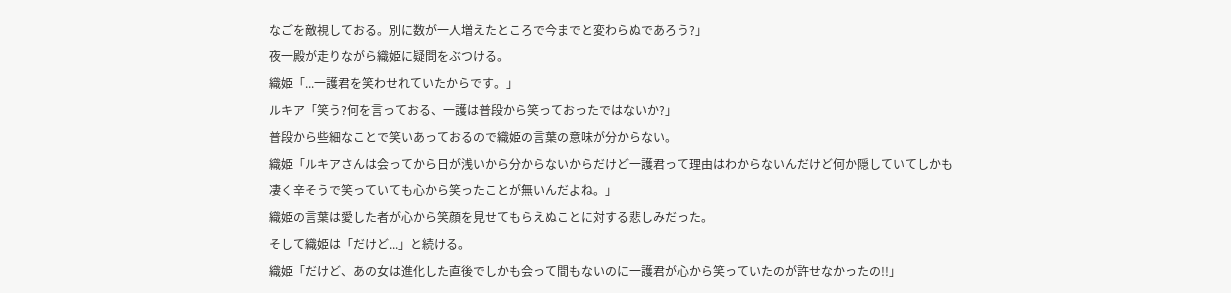なごを敵視しておる。別に数が一人増えたところで今までと変わらぬであろう?」
夜一殿が走りながら織姫に疑問をぶつける。
織姫「...一護君を笑わせれていたからです。」
ルキア「笑う?何を言っておる、一護は普段から笑っておったではないか?」
普段から些細なことで笑いあっておるので織姫の言葉の意味が分からない。
織姫「ルキアさんは会ってから日が浅いから分からないからだけど一護君って理由はわからないんだけど何か隠していてしかも凄く辛そうで笑っていても心から笑ったことが無いんだよね。」
織姫の言葉は愛した者が心から笑顔を見せてもらえぬことに対する悲しみだった。
そして織姫は「だけど...」と続ける。
織姫「だけど、あの女は進化した直後でしかも会って間もないのに一護君が心から笑っていたのが許せなかったの!!」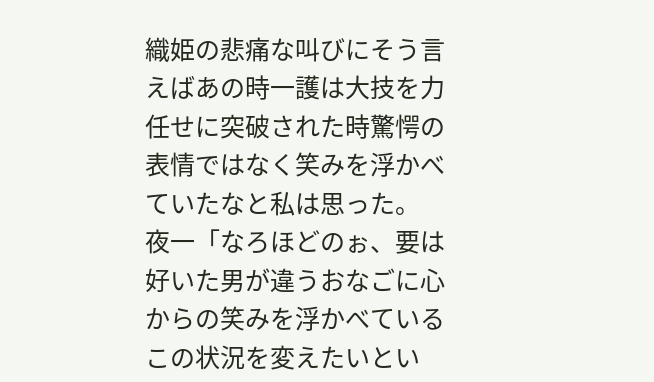織姫の悲痛な叫びにそう言えばあの時一護は大技を力任せに突破された時驚愕の表情ではなく笑みを浮かべていたなと私は思った。
夜一「なろほどのぉ、要は好いた男が違うおなごに心からの笑みを浮かべているこの状況を変えたいとい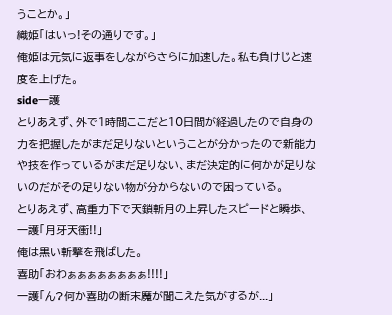うことか。」
織姫「はいっ!その通りです。」
俺姫は元気に返事をしながらさらに加速した。私も負けじと速度を上げた。
side一護
とりあえず、外で1時間ここだと10日間が経過したので自身の力を把握したがまだ足りないということが分かったので新能力や技を作っているがまだ足りない、まだ決定的に何かが足りないのだがその足りない物が分からないので困っている。
とりあえず、高重力下で天鎖斬月の上昇したスピードと瞬歩、
一護「月牙天衝!!」
俺は黒い斬撃を飛ばした。
喜助「おわぁぁぁぁぁぁぁぁ!!!!」
一護「ん?何か喜助の断末魔が聞こえた気がするが...」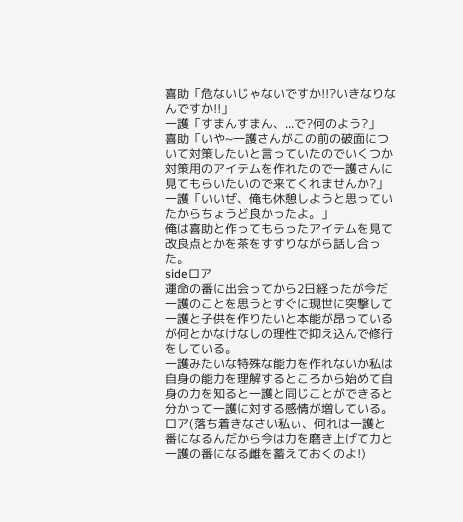喜助「危ないじゃないですか!!?いきなりなんですか!!」
一護「すまんすまん、...で?何のよう?」
喜助「いや~一護さんがこの前の破面について対策したいと言っていたのでいくつか対策用のアイテムを作れたので一護さんに見てもらいたいので来てくれませんか?」
一護「いいぜ、俺も休憩しようと思っていたからちょうど良かったよ。」
俺は喜助と作ってもらったアイテムを見て改良点とかを茶をすすりながら話し合った。
sideロア
運命の番に出会ってから2日経ったが今だ一護のことを思うとすぐに現世に突撃して一護と子供を作りたいと本能が昂っているが何とかなけなしの理性で抑え込んで修行をしている。
一護みたいな特殊な能力を作れないか私は自身の能力を理解するところから始めて自身の力を知ると一護と同じことができると分かって一護に対する感情が増している。
ロア(落ち着きなさい私ぃ、何れは一護と番になるんだから今は力を磨き上げて力と一護の番になる雌を蓄えておくのよ!)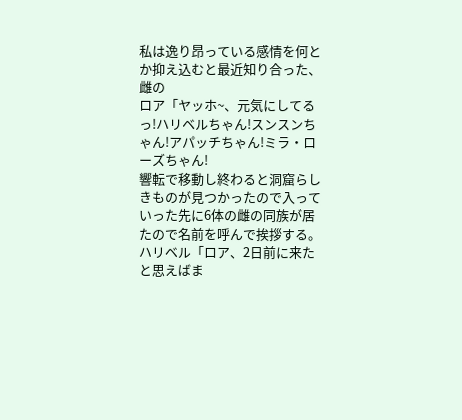私は逸り昂っている感情を何とか抑え込むと最近知り合った、雌の
ロア「ヤッホ~、元気にしてるっ!ハリベルちゃん!スンスンちゃん!アパッチちゃん!ミラ・ローズちゃん!
響転で移動し終わると洞窟らしきものが見つかったので入っていった先に6体の雌の同族が居たので名前を呼んで挨拶する。
ハリベル「ロア、2日前に来たと思えばま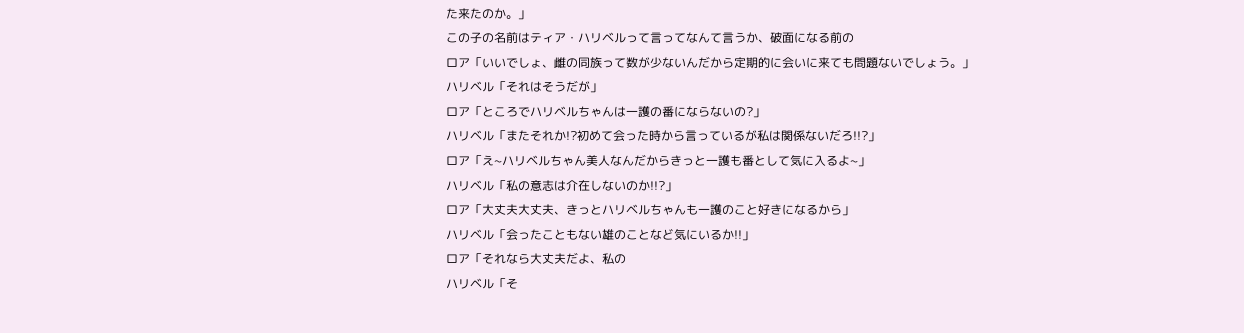た来たのか。」
この子の名前はティア・ハリベルって言ってなんて言うか、破面になる前の
ロア「いいでしょ、雌の同族って数が少ないんだから定期的に会いに来ても問題ないでしょう。」
ハリベル「それはそうだが」
ロア「ところでハリベルちゃんは一護の番にならないの?」
ハリベル「またそれか!?初めて会った時から言っているが私は関係ないだろ!!?」
ロア「え~ハリベルちゃん美人なんだからきっと一護も番として気に入るよ~」
ハリベル「私の意志は介在しないのか!!?」
ロア「大丈夫大丈夫、きっとハリベルちゃんも一護のこと好きになるから」
ハリベル「会ったこともない雄のことなど気にいるか!!」
ロア「それなら大丈夫だよ、私の
ハリベル「そ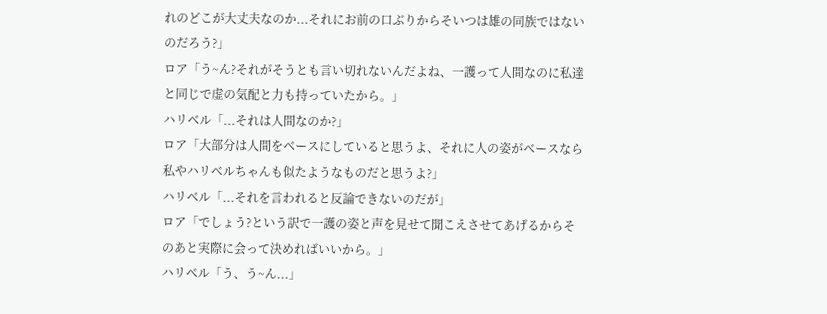れのどこが大丈夫なのか...それにお前の口ぶりからそいつは雄の同族ではないのだろう?」
ロア「う~ん?それがそうとも言い切れないんだよね、一護って人間なのに私達と同じで虚の気配と力も持っていたから。」
ハリベル「...それは人間なのか?」
ロア「大部分は人間をベースにしていると思うよ、それに人の姿がベースなら私やハリベルちゃんも似たようなものだと思うよ?」
ハリベル「...それを言われると反論できないのだが」
ロア「でしょう?という訳で一護の姿と声を見せて聞こえさせてあげるからそのあと実際に会って決めればいいから。」
ハリベル「う、う~ん...」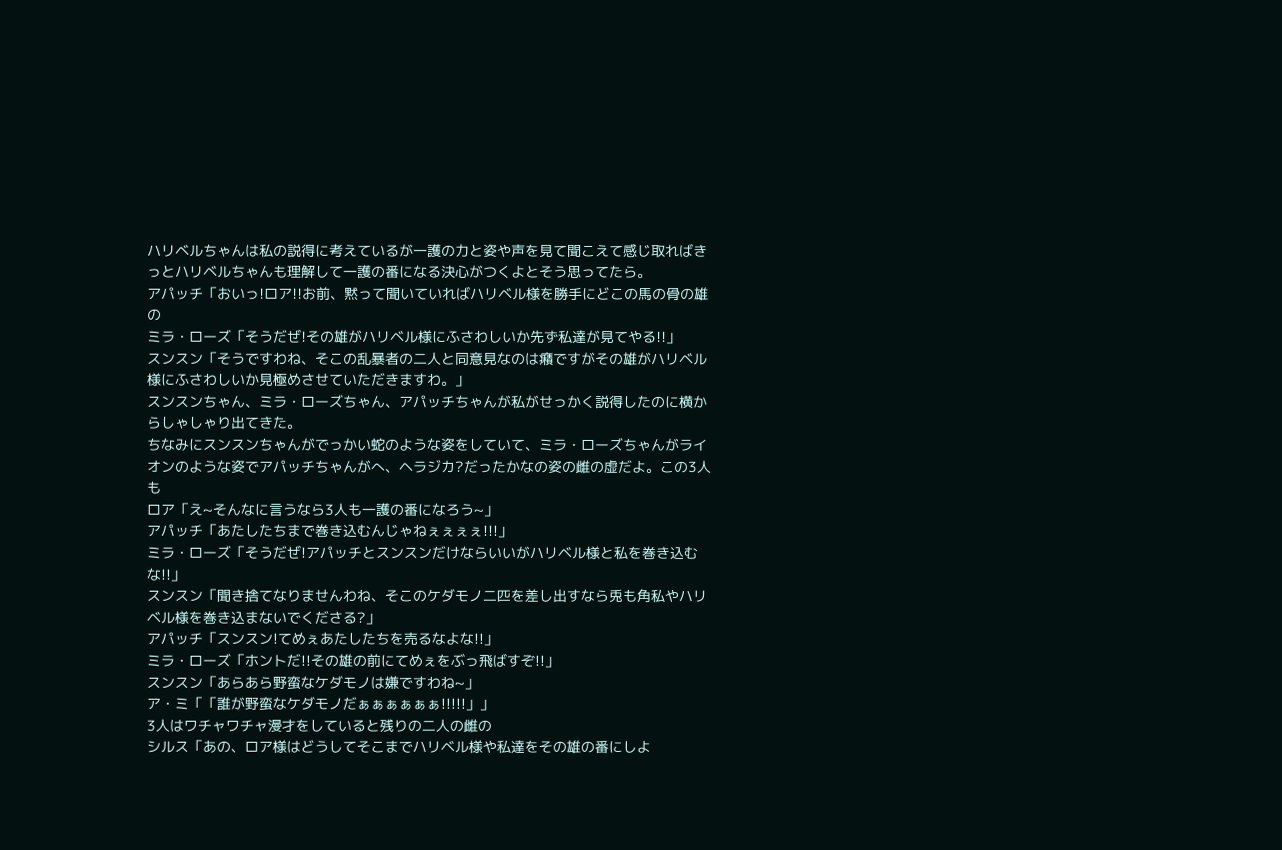ハリベルちゃんは私の説得に考えているが一護の力と姿や声を見て聞こえて感じ取ればきっとハリベルちゃんも理解して一護の番になる決心がつくよとそう思ってたら。
アパッチ「おいっ!ロア!!お前、黙って聞いていればハリベル様を勝手にどこの馬の骨の雄の
ミラ・ローズ「そうだぜ!その雄がハリベル様にふさわしいか先ず私達が見てやる!!」
スンスン「そうですわね、そこの乱暴者の二人と同意見なのは癪ですがその雄がハリベル様にふさわしいか見極めさせていただきますわ。」
スンスンちゃん、ミラ・ローズちゃん、アパッチちゃんが私がせっかく説得したのに横からしゃしゃり出てきた。
ちなみにスンスンちゃんがでっかい蛇のような姿をしていて、ミラ・ローズちゃんがライオンのような姿でアパッチちゃんがへ、ヘラジカ?だったかなの姿の雌の虚だよ。この3人も
ロア「え~そんなに言うなら3人も一護の番になろう~」
アパッチ「あたしたちまで巻き込むんじゃねぇぇぇぇ!!!」
ミラ・ローズ「そうだぜ!アパッチとスンスンだけならいいがハリベル様と私を巻き込むな!!」
スンスン「聞き捨てなりませんわね、そこのケダモノ二匹を差し出すなら兎も角私やハリベル様を巻き込まないでくださる?」
アパッチ「スンスン!てめぇあたしたちを売るなよな!!」
ミラ・ローズ「ホントだ!!その雄の前にてめぇをぶっ飛ばすぞ!!」
スンスン「あらあら野蛮なケダモノは嫌ですわね~」
ア・ミ「「誰が野蛮なケダモノだぁぁぁぁぁぁ!!!!!」」
3人はワチャワチャ漫才をしていると残りの二人の雌の
シルス「あの、ロア様はどうしてそこまでハリベル様や私達をその雄の番にしよ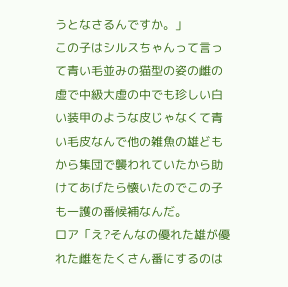うとなさるんですか。」
この子はシルスちゃんって言って青い毛並みの猫型の姿の雌の虚で中級大虚の中でも珍しい白い装甲のような皮じゃなくて青い毛皮なんで他の雑魚の雄どもから集団で襲われていたから助けてあげたら懐いたのでこの子も一護の番候補なんだ。
ロア「え?そんなの優れた雄が優れた雌をたくさん番にするのは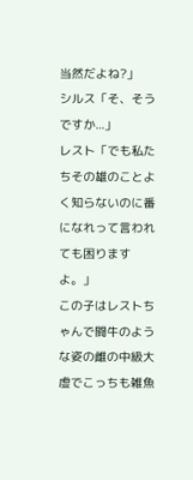当然だよね?」
シルス「そ、そうですか...」
レスト「でも私たちその雄のことよく知らないのに番になれって言われても困りますよ。」
この子はレストちゃんで闘牛のような姿の雌の中級大虚でこっちも雑魚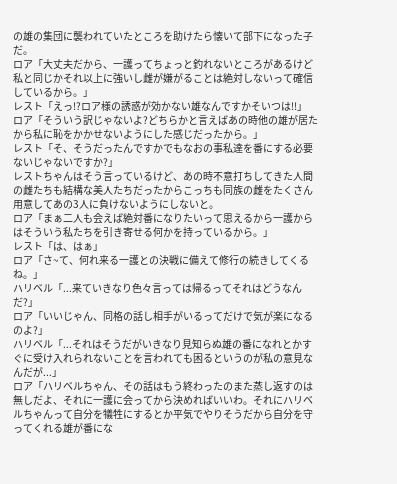の雄の集団に襲われていたところを助けたら懐いて部下になった子だ。
ロア「大丈夫だから、一護ってちょっと釣れないところがあるけど私と同じかそれ以上に強いし雌が嫌がることは絶対しないって確信しているから。」
レスト「えっ!?ロア様の誘惑が効かない雄なんですかそいつは!!」
ロア「そういう訳じゃないよ?どちらかと言えばあの時他の雄が居たから私に恥をかかせないようにした感じだったから。」
レスト「そ、そうだったんですかでもなおの事私達を番にする必要ないじゃないですか?」
レストちゃんはそう言っているけど、あの時不意打ちしてきた人間の雌たちも結構な美人たちだったからこっちも同族の雌をたくさん用意してあの3人に負けないようにしないと。
ロア「まぁ二人も会えば絶対番になりたいって思えるから一護からはそういう私たちを引き寄せる何かを持っているから。」
レスト「は、はぁ」
ロア「さ~て、何れ来る一護との決戦に備えて修行の続きしてくるね。」
ハリベル「...来ていきなり色々言っては帰るってそれはどうなんだ?」
ロア「いいじゃん、同格の話し相手がいるってだけで気が楽になるのよ?」
ハリベル「...それはそうだがいきなり見知らぬ雄の番になれとかすぐに受け入れられないことを言われても困るというのが私の意見なんだが...」
ロア「ハリベルちゃん、その話はもう終わったのまた蒸し返すのは無しだよ、それに一護に会ってから決めればいいわ。それにハリベルちゃんって自分を犠牲にするとか平気でやりそうだから自分を守ってくれる雄が番にな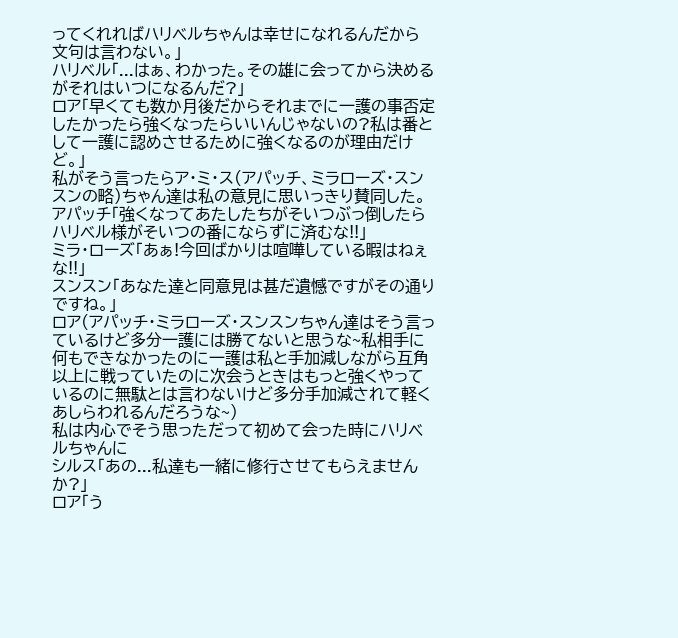ってくれればハリベルちゃんは幸せになれるんだから文句は言わない。」
ハリベル「...はぁ、わかった。その雄に会ってから決めるがそれはいつになるんだ?」
ロア「早くても数か月後だからそれまでに一護の事否定したかったら強くなったらいいんじゃないの?私は番として一護に認めさせるために強くなるのが理由だけど。」
私がそう言ったらア・ミ・ス(アパッチ、ミラローズ・スンスンの略)ちゃん達は私の意見に思いっきり賛同した。
アパッチ「強くなってあたしたちがそいつぶっ倒したらハリベル様がそいつの番にならずに済むな!!」
ミラ・ローズ「あぁ!今回ばかりは喧嘩している暇はねぇな!!」
スンスン「あなた達と同意見は甚だ遺憾ですがその通りですね。」
ロア(アパッチ・ミラローズ・スンスンちゃん達はそう言っているけど多分一護には勝てないと思うな~私相手に何もできなかったのに一護は私と手加減しながら互角以上に戦っていたのに次会うときはもっと強くやっているのに無駄とは言わないけど多分手加減されて軽くあしらわれるんだろうな~)
私は内心でそう思っただって初めて会った時にハリベルちゃんに
シルス「あの...私達も一緒に修行させてもらえませんか?」
ロア「う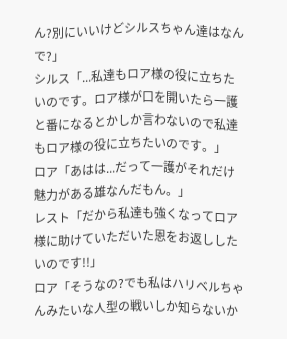ん?別にいいけどシルスちゃん達はなんで?」
シルス「...私達もロア様の役に立ちたいのです。ロア様が口を開いたら一護と番になるとかしか言わないので私達もロア様の役に立ちたいのです。」
ロア「あはは...だって一護がそれだけ魅力がある雄なんだもん。」
レスト「だから私達も強くなってロア様に助けていただいた恩をお返ししたいのです!!」
ロア「そうなの?でも私はハリベルちゃんみたいな人型の戦いしか知らないか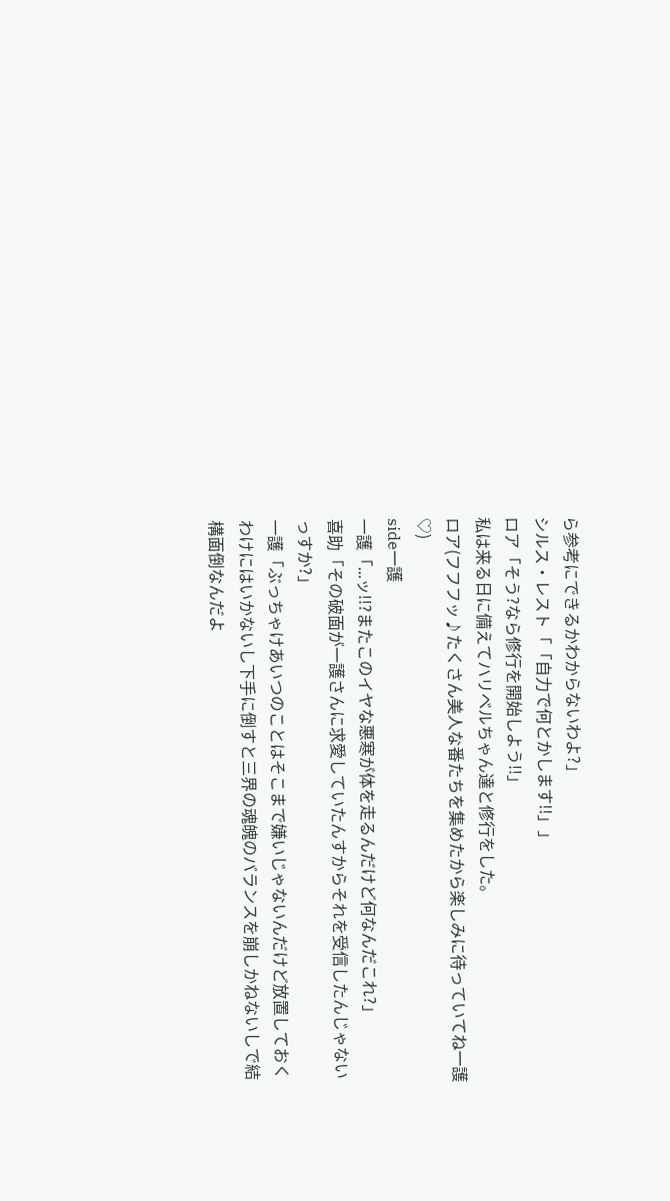ら参考にできるかわからないわよ?」
シルス・レスト「「自力で何とかします!!」」
ロア「そう?なら修行を開始しよう!!」
私は来る日に備えてハリベルちゃん達と修行をした。
ロア(フフフッ♪たくさん美人な番たちを集めたから楽しみに待っていてね一護♡)
side一護
一護「...ッ!!?またこのイヤな悪寒が体を走るんだけど何なんだこれ?」
喜助「その破面が一護さんに求愛していたんすからそれを受信したんじゃないっすか?」
一護「ぶっちゃけあいつのことはそこまで嫌いじゃないんだけど放置しておくわけにはいかないし下手に倒すと三界の魂魄のバランスを崩しかねないしで結構面倒なんだよ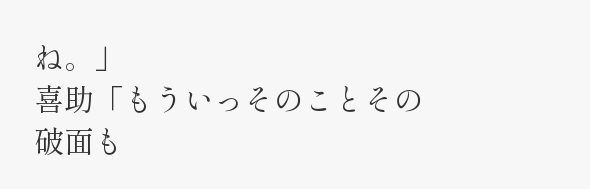ね。」
喜助「もういっそのことその破面も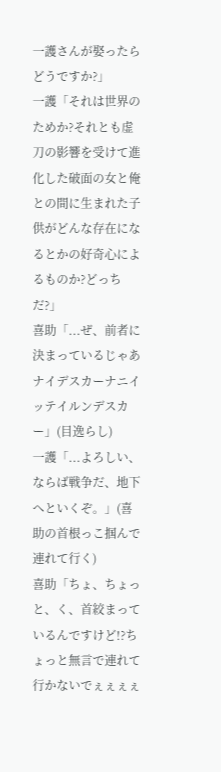一護さんが娶ったらどうですか?」
一護「それは世界のためか?それとも虚刀の影響を受けて進化した破面の女と俺との間に生まれた子供がどんな存在になるとかの好奇心によるものか?どっちだ?」
喜助「...ぜ、前者に決まっているじゃあナイデスカーナニイッテイルンデスカー」(目逸らし)
一護「...よろしい、ならば戦争だ、地下へといくぞ。」(喜助の首根っこ掴んで連れて行く)
喜助「ちょ、ちょっと、く、首絞まっているんですけど!?ちょっと無言で連れて行かないでぇぇぇぇ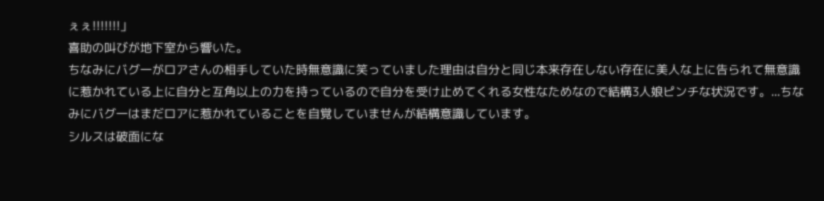ぇぇ!!!!!!!」
喜助の叫びが地下室から響いた。
ちなみにバグ一がロアさんの相手していた時無意識に笑っていました理由は自分と同じ本来存在しない存在に美人な上に告られて無意識に惹かれている上に自分と互角以上の力を持っているので自分を受け止めてくれる女性なためなので結構3人娘ピンチな状況です。...ちなみにバグ一はまだロアに惹かれていることを自覚していませんが結構意識しています。
シルスは破面にな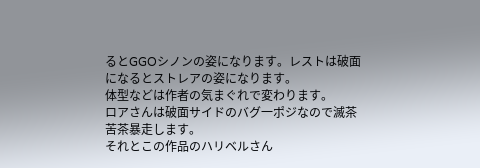るとGGOシノンの姿になります。レストは破面になるとストレアの姿になります。
体型などは作者の気まぐれで変わります。
ロアさんは破面サイドのバグ一ポジなので滅茶苦茶暴走します。
それとこの作品のハリベルさん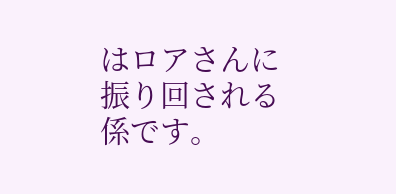はロアさんに振り回される係です。